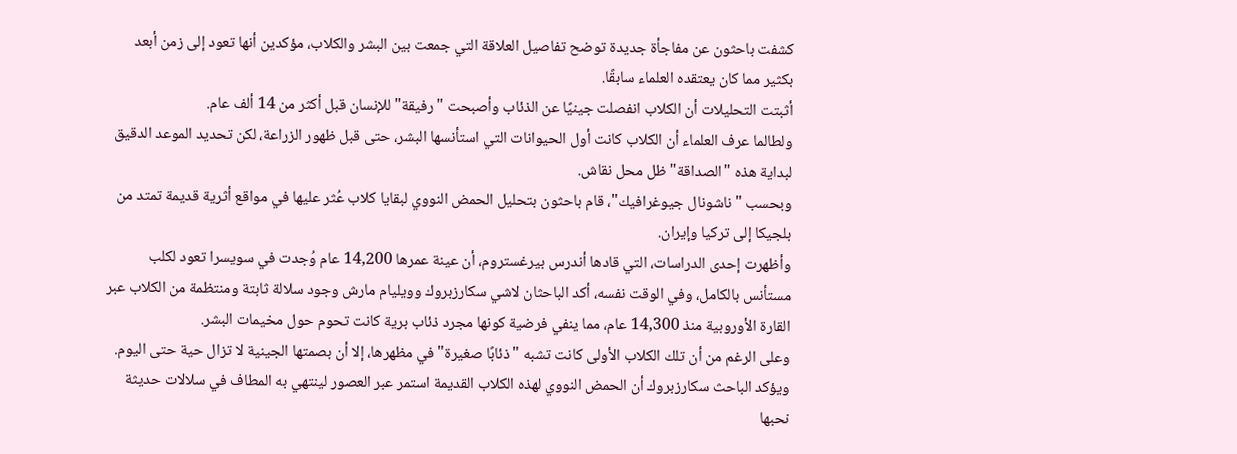كشفت باحثون عن مفاجأة جديدة توضح تفاصيل العلاقة التي جمعت بين البشر والكلاب، مؤكدين أنها تعود إلى زمن أبعد بكثير مما كان يعتقده العلماء سابقًا.
أثبتت التحليلات أن الكلاب انفصلت جينيًا عن الذئاب وأصبحت "رفيقة" للإنسان قبل أكثر من 14 ألف عام.
ولطالما عرف العلماء أن الكلاب كانت أول الحيوانات التي استأنسها البشر، حتى قبل ظهور الزراعة، لكن تحديد الموعد الدقيق لبداية هذه "الصداقة" ظل محل نقاش.
وبحسب "ناشونال جيوغرافيك"، قام باحثون بتحليل الحمض النووي لبقايا كلاب عُثر عليها في مواقع أثرية قديمة تمتد من بلجيكا إلى تركيا وإيران.
وأظهرت إحدى الدراسات، التي قادها أندرس بيرغستروم، أن عينة عمرها 14,200 عام وُجدت في سويسرا تعود لكلب مستأنس بالكامل، وفي الوقت نفسه، أكد الباحثان لاشي سكارزبروك وويليام مارش وجود سلالة ثابتة ومنتظمة من الكلاب عبر القارة الأوروبية منذ 14,300 عام، مما ينفي فرضية كونها مجرد ذئاب برية كانت تحوم حول مخيمات البشر.
وعلى الرغم من أن تلك الكلاب الأولى كانت تشبه "ذئابًا صغيرة" في مظهرها، إلا أن بصمتها الجينية لا تزال حية حتى اليوم.
ويؤكد الباحث سكارزبروك أن الحمض النووي لهذه الكلاب القديمة استمر عبر العصور لينتهي به المطاف في سلالات حديثة نحبها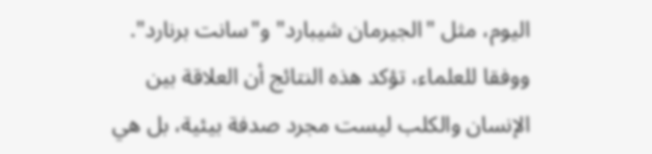اليوم، مثل "الجيرمان شيبارد" و"سانت برنارد".
ووفقا للعلماء، تؤكد هذه النتائج أن العلاقة بين الإنسان والكلب ليست مجرد صدفة بيئية، بل هي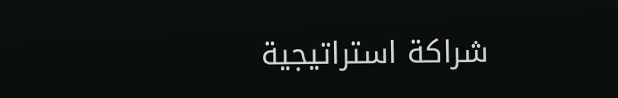شراكة استراتيجية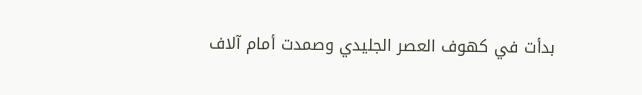بدأت في كهوف العصر الجليدي وصمدت أمام آلاف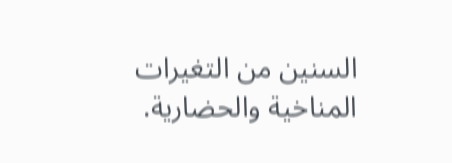السنين من التغيرات المناخية والحضارية.